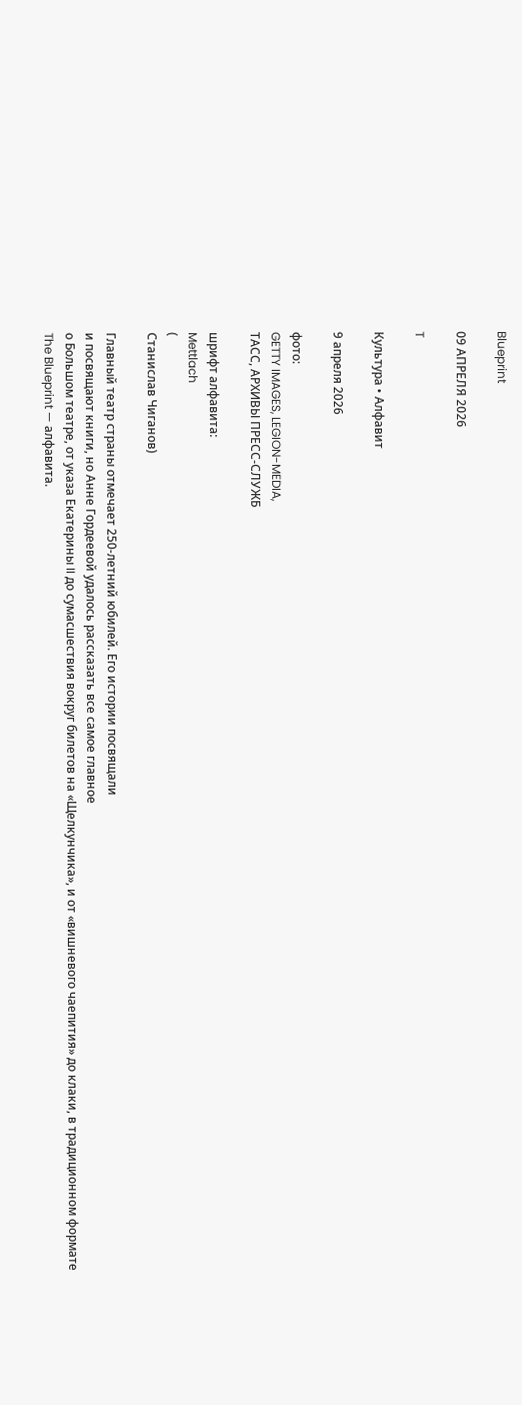Blueprint

09 АПРЕЛЯ 2026

T

Культура • Алфавит

9 апреля 2026

фото:
GETTY IMAGES, LEGION-MEDIA,
ТАСС, АРХИВЫ ПРЕСС-СЛУЖБ

шрифт алфавита:
Mettlach
(
Станислав Чиганов)

Главный театр страны отмечает 250-летний юбилей. Его истории посвящали
и посвящают книги, но Анне Гордеевой удалось рассказать все самое главное
о Большом театре, от указа Екатерины II до сумасшествия вокруг билетов на «Щелкунчика», и от «вишневого чаепития» до клаки, в традиционном формате
The Blueprint — алфавита.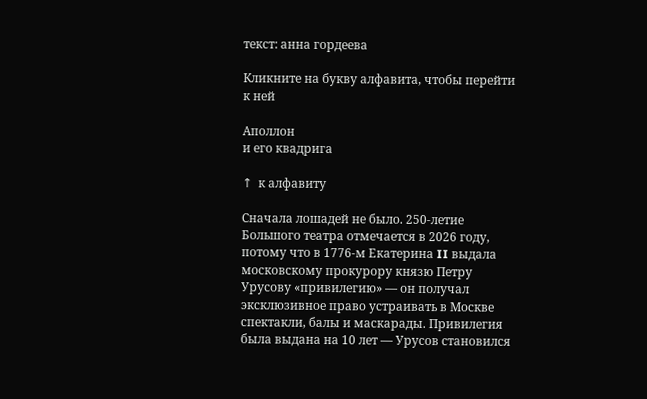текст: анна гордеева

Кликните на букву алфавита, чтобы перейти к ней

Аполлон
и его квадрига

↑  к алфавиту

Сначала лошадей не было. 250-летие Большого театра отмечается в 2026 году, потому что в 1776-м Екатерина II выдала московскому прокурору князю Петру Урусову «привилегию» — он получал эксклюзивное право устраивать в Москве спектакли, балы и маскарады. Привилегия была выдана на 10 лет — Урусов становился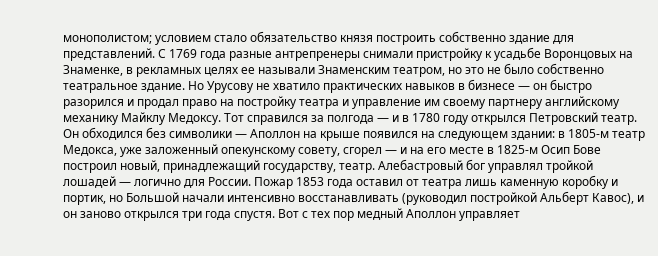монополистом; условием стало обязательство князя построить собственно здание для представлений. С 1769 года разные антрепренеры снимали пристройку к усадьбе Воронцовых на Знаменке, в рекламных целях ее называли Знаменским театром, но это не было собственно театральное здание. Но Урусову не хватило практических навыков в бизнесе — он быстро разорился и продал право на постройку театра и управление им своему партнеру английскому механику Майклу Медоксу. Тот справился за полгода — и в 1780 году открылся Петровский театр. Он обходился без символики — Аполлон на крыше появился на следующем здании: в 1805-м театр Медокса, уже заложенный опекунскому совету, сгорел — и на его месте в 1825-м Осип Бове построил новый, принадлежащий государству, театр. Алебастровый бог управлял тройкой лошадей — логично для России. Пожар 1853 года оставил от театра лишь каменную коробку и портик, но Большой начали интенсивно восстанавливать (руководил постройкой Альберт Кавос), и он заново открылся три года спустя. Вот с тех пор медный Аполлон управляет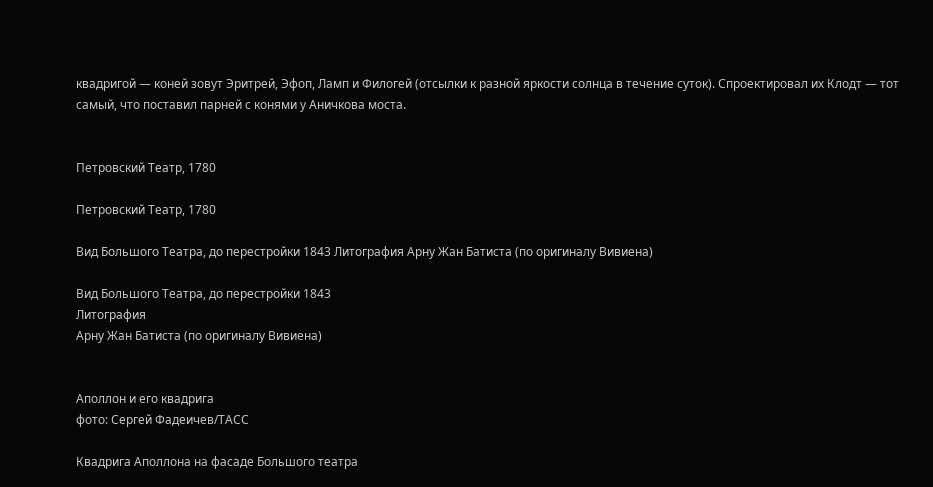квадригой — коней зовут Эритрей, Эфоп, Ламп и Филогей (отсылки к разной яркости солнца в течение суток). Спроектировал их Клодт — тот самый, что поставил парней с конями у Аничкова моста.


Петровский Театр, 1780

Петровский Театр, 1780

Вид Большого Театра, до перестройки 1843 Литография Арну Жан Батиста (по оригиналу Вивиена)

Вид Большого Театра, до перестройки 1843
Литография
Арну Жан Батиста (по оригиналу Вивиена)


Аполлон и его квадрига
фото: Сергей Фадеичев/ТАСС

Квадрига Аполлона на фасаде Большого театра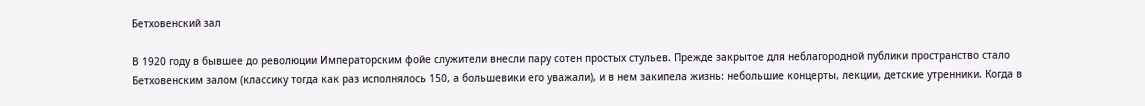Бетховенский зал

В 1920 году в бывшее до революции Императорским фойе служители внесли пару сотен простых стульев. Прежде закрытое для неблагородной публики пространство стало Бетховенским залом (классику тогда как раз исполнялось 150, а большевики его уважали), и в нем закипела жизнь: небольшие концерты, лекции, детские утренники. Когда в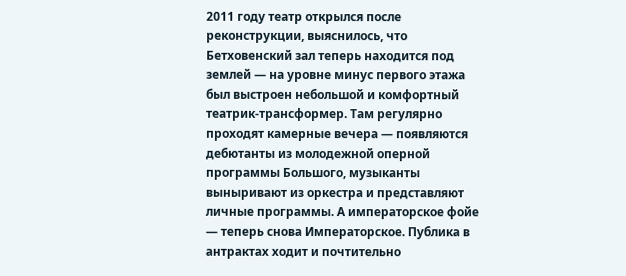2011 году театр открылся после реконструкции, выяснилось, что Бетховенский зал теперь находится под землей — на уровне минус первого этажа был выстроен небольшой и комфортный театрик-трансформер. Там регулярно проходят камерные вечера — появляются дебютанты из молодежной оперной программы Большого, музыканты выныривают из оркестра и представляют личные программы. А императорское фойе — теперь снова Императорское. Публика в антрактах ходит и почтительно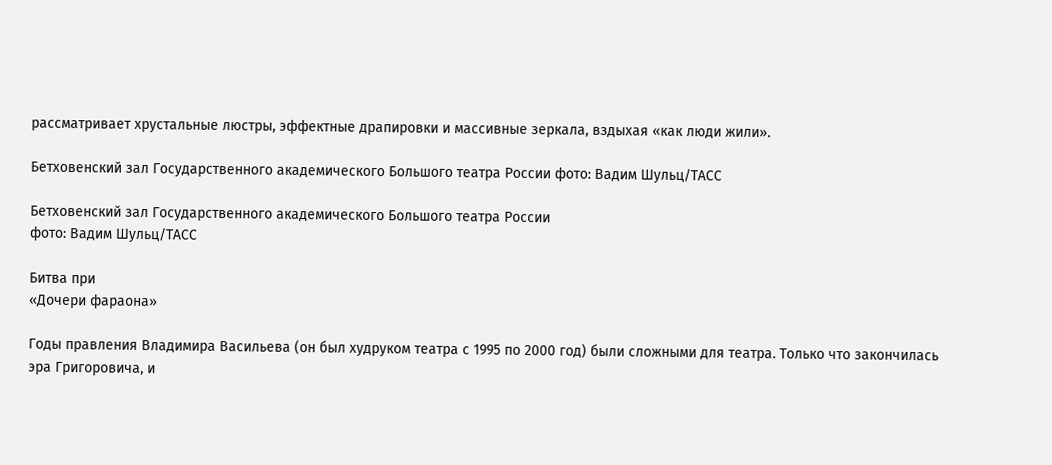рассматривает хрустальные люстры, эффектные драпировки и массивные зеркала, вздыхая «как люди жили».

Бетховенский зал Государственного академического Большого театра России фото: Вадим Шульц/ТАСС

Бетховенский зал Государственного академического Большого театра России
фото: Вадим Шульц/ТАСС

Битва при
«Дочери фараона»

Годы правления Владимира Васильева (он был худруком театра с 1995 по 2000 год) были сложными для театра. Только что закончилась эра Григоровича, и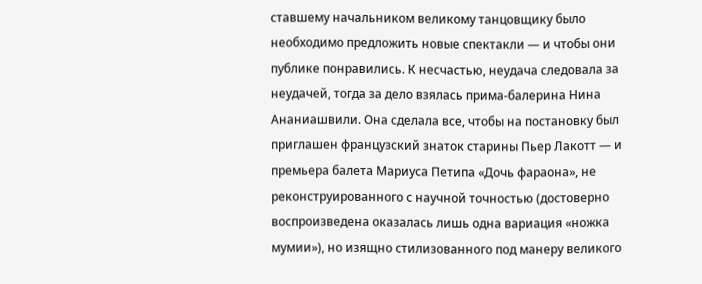ставшему начальником великому танцовщику было необходимо предложить новые спектакли — и чтобы они публике понравились. К несчастью, неудача следовала за неудачей, тогда за дело взялась прима-балерина Нина Ананиашвили. Она сделала все, чтобы на постановку был приглашен французский знаток старины Пьер Лакотт — и премьера балета Мариуса Петипа «Дочь фараона», не реконструированного с научной точностью (достоверно воспроизведена оказалась лишь одна вариация «ножка мумии»), но изящно стилизованного под манеру великого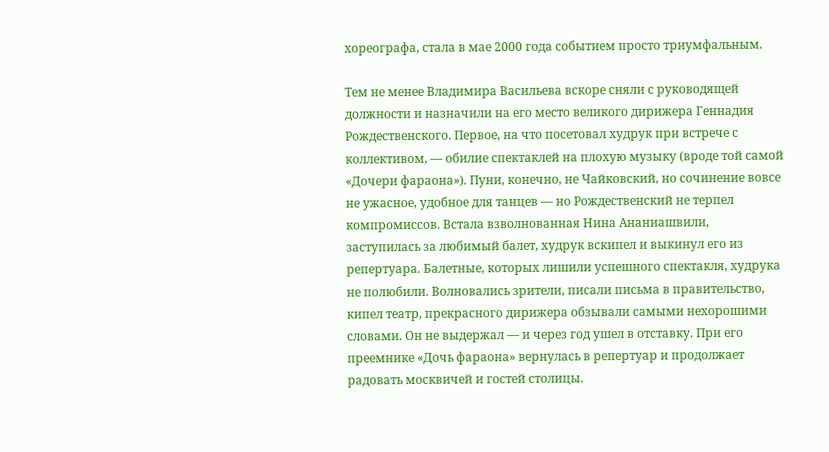хореографа, стала в мае 2000 года событием просто триумфальным.

Тем не менее Владимира Васильева вскоре сняли с руководящей должности и назначили на его место великого дирижера Геннадия Рождественского. Первое, на что посетовал худрук при встрече с коллективом, — обилие спектаклей на плохую музыку (вроде той самой «Дочери фараона»). Пуни, конечно, не Чайковский, но сочинение вовсе не ужасное, удобное для танцев — но Рождественский не терпел компромиссов. Встала взволнованная Нина Ананиашвили, заступилась за любимый балет, худрук вскипел и выкинул его из репертуара. Балетные, которых лишили успешного спектакля, худрука не полюбили. Волновались зрители, писали письма в правительство, кипел театр, прекрасного дирижера обзывали самыми нехорошими словами. Он не выдержал — и через год ушел в отставку. При его преемнике «Дочь фараона» вернулась в репертуар и продолжает радовать москвичей и гостей столицы.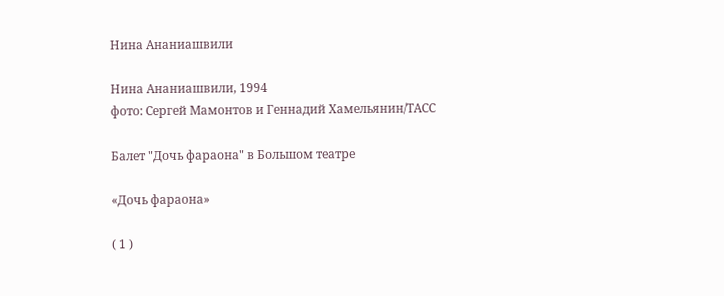Нина Ананиашвили

Нина Ананиашвили, 1994
фото: Сергей Мамонтов и Геннадий Хамельянин/ТАСС

Балет "Дочь фараона" в Большом театре

«Дочь фараона»

( 1 )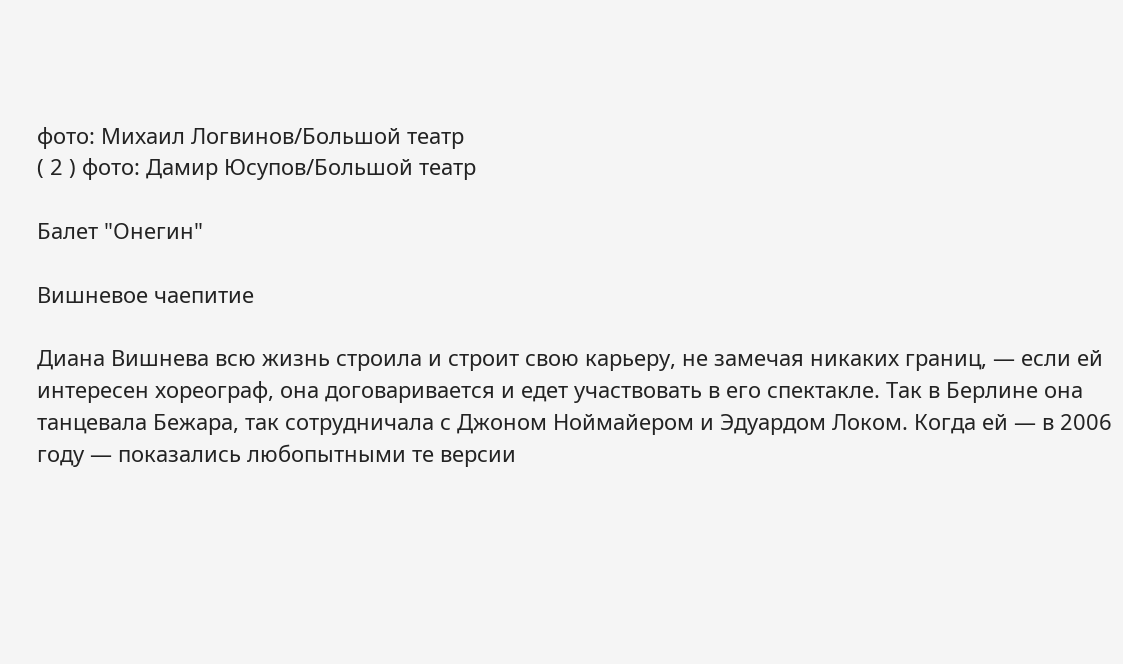фото: Михаил Логвинов/Большой театр
( 2 ) фото: Дамир Юсупов/Большой театр

Балет "Онегин"

Вишневое чаепитие

Диана Вишнева всю жизнь строила и строит свою карьеру, не замечая никаких границ, — если ей интересен хореограф, она договаривается и едет участвовать в его спектакле. Так в Берлине она танцевала Бежара, так сотрудничала с Джоном Ноймайером и Эдуардом Локом. Когда ей — в 2006 году — показались любопытными те версии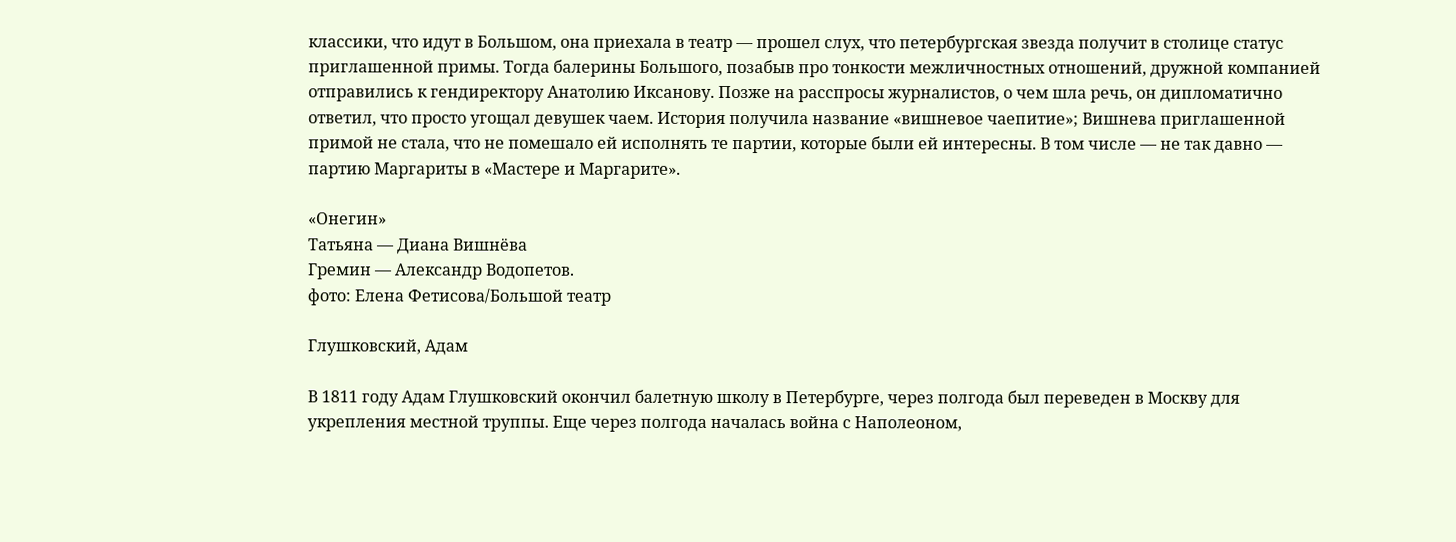классики, что идут в Большом, она приехала в театр — прошел слух, что петербургская звезда получит в столице статус приглашенной примы. Тогда балерины Большого, позабыв про тонкости межличностных отношений, дружной компанией отправились к гендиректору Анатолию Иксанову. Позже на расспросы журналистов, о чем шла речь, он дипломатично ответил, что просто угощал девушек чаем. История получила название «вишневое чаепитие»; Вишнева приглашенной примой не стала, что не помешало ей исполнять те партии, которые были ей интересны. В том числе — не так давно — партию Маргариты в «Мастере и Маргарите».

«Онегин»
Татьяна — Диана Вишнёва
Гремин — Александр Водопетов.
фото: Елена Фетисова/Большой театр

Глушковский, Адам

В 1811 году Адам Глушковский окончил балетную школу в Петербурге, через полгода был переведен в Москву для укрепления местной труппы. Еще через полгода началась война с Наполеоном,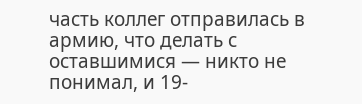часть коллег отправилась в армию, что делать с оставшимися — никто не понимал, и 19-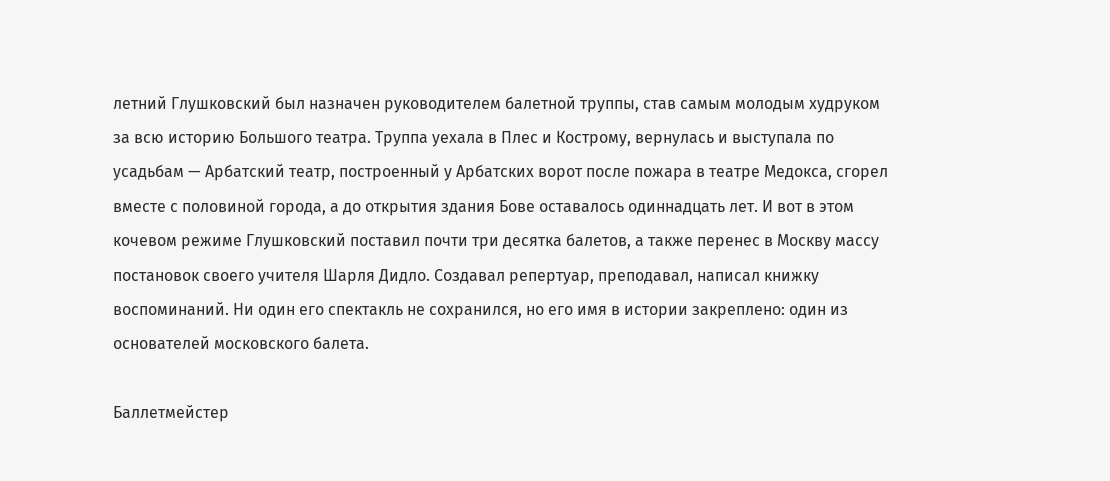летний Глушковский был назначен руководителем балетной труппы, став самым молодым худруком за всю историю Большого театра. Труппа уехала в Плес и Кострому, вернулась и выступала по усадьбам — Арбатский театр, построенный у Арбатских ворот после пожара в театре Медокса, сгорел вместе с половиной города, а до открытия здания Бове оставалось одиннадцать лет. И вот в этом кочевом режиме Глушковский поставил почти три десятка балетов, а также перенес в Москву массу постановок своего учителя Шарля Дидло. Создавал репертуар, преподавал, написал книжку воспоминаний. Ни один его спектакль не сохранился, но его имя в истории закреплено: один из основателей московского балета.

Баллетмейстер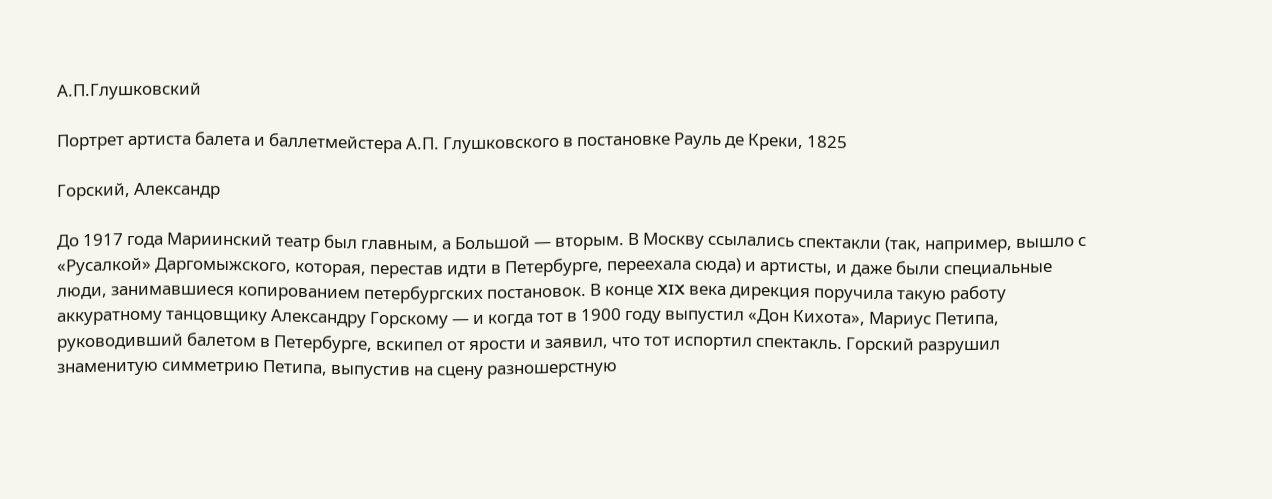А.П.Глушковский

Портрет артиста балета и баллетмейстера А.П. Глушковского в постановке Рауль де Креки, 1825

Горский, Александр

До 1917 года Мариинский театр был главным, а Большой — вторым. В Москву ссылались спектакли (так, например, вышло с «Русалкой» Даргомыжского, которая, перестав идти в Петербурге, переехала сюда) и артисты, и даже были специальные люди, занимавшиеся копированием петербургских постановок. В конце XIX века дирекция поручила такую работу аккуратному танцовщику Александру Горскому — и когда тот в 1900 году выпустил «Дон Кихота», Мариус Петипа, руководивший балетом в Петербурге, вскипел от ярости и заявил, что тот испортил спектакль. Горский разрушил знаменитую симметрию Петипа, выпустив на сцену разношерстную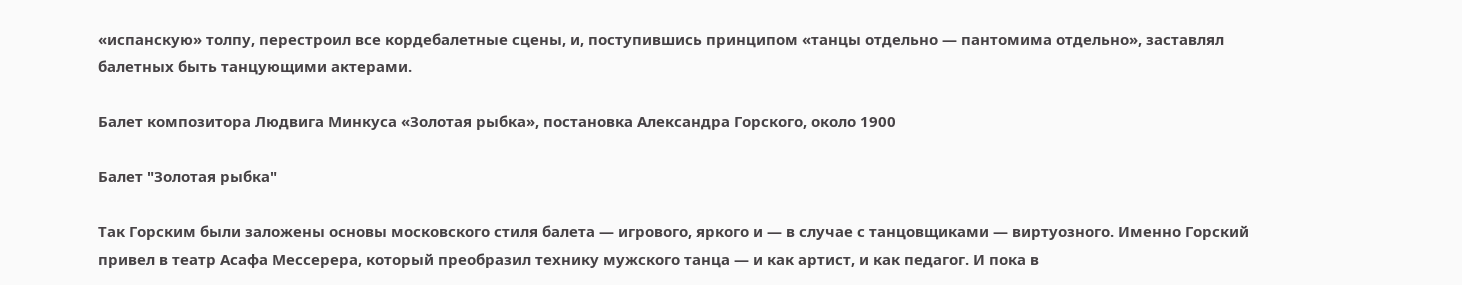«испанскую» толпу, перестроил все кордебалетные сцены, и, поступившись принципом «танцы отдельно — пантомима отдельно», заставлял балетных быть танцующими актерами.

Балет композитора Людвига Минкуса «Золотая рыбка», постановка Александра Горского, около 1900

Балет "Золотая рыбка"

Так Горским были заложены основы московского стиля балета — игрового, яркого и — в случае с танцовщиками — виртуозного. Именно Горский привел в театр Асафа Мессерера, который преобразил технику мужского танца — и как артист, и как педагог. И пока в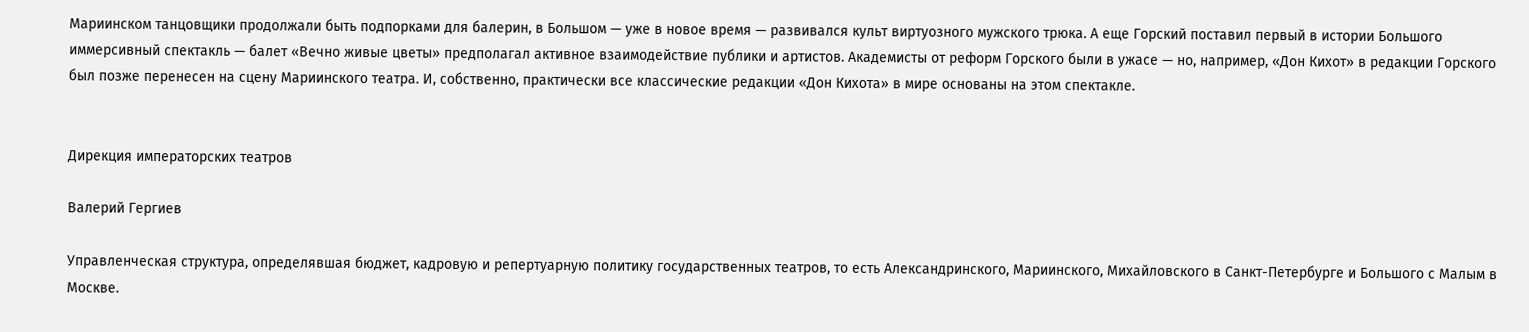Мариинском танцовщики продолжали быть подпорками для балерин, в Большом — уже в новое время — развивался культ виртуозного мужского трюка. А еще Горский поставил первый в истории Большого иммерсивный спектакль — балет «Вечно живые цветы» предполагал активное взаимодействие публики и артистов. Академисты от реформ Горского были в ужасе — но, например, «Дон Кихот» в редакции Горского был позже перенесен на сцену Мариинского театра. И, собственно, практически все классические редакции «Дон Кихота» в мире основаны на этом спектакле.


Дирекция императорских театров

Валерий Гергиев

Управленческая структура, определявшая бюджет, кадровую и репертуарную политику государственных театров, то есть Александринского, Мариинского, Михайловского в Санкт-Петербурге и Большого с Малым в Москве.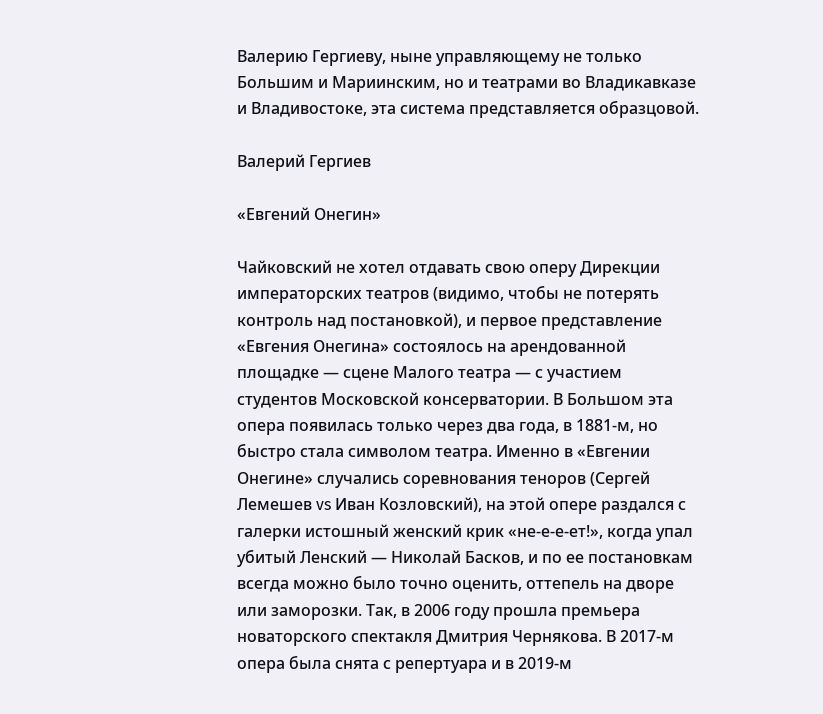Валерию Гергиеву, ныне управляющему не только Большим и Мариинским, но и театрами во Владикавказе и Владивостоке, эта система представляется образцовой.

Валерий Гергиев

«Евгений Онегин»

Чайковский не хотел отдавать свою оперу Дирекции императорских театров (видимо, чтобы не потерять контроль над постановкой), и первое представление «Евгения Онегина» состоялось на арендованной площадке — сцене Малого театра — с участием студентов Московской консерватории. В Большом эта опера появилась только через два года, в 1881-м, но быстро стала символом театра. Именно в «Евгении Онегине» случались соревнования теноров (Сергей Лемешев vs Иван Козловский), на этой опере раздался с галерки истошный женский крик «не-е-е-ет!», когда упал убитый Ленский — Николай Басков, и по ее постановкам всегда можно было точно оценить, оттепель на дворе или заморозки. Так, в 2006 году прошла премьера новаторского спектакля Дмитрия Чернякова. В 2017-м опера была снята с репертуара и в 2019-м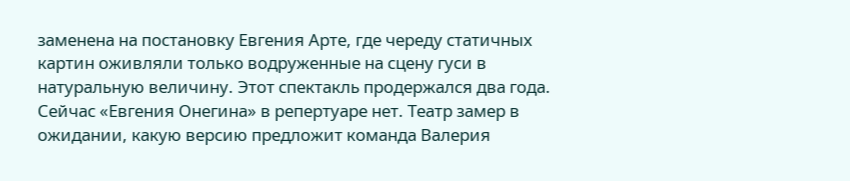заменена на постановку Евгения Арте, где череду статичных картин оживляли только водруженные на сцену гуси в натуральную величину. Этот спектакль продержался два года. Сейчас «Евгения Онегина» в репертуаре нет. Театр замер в ожидании, какую версию предложит команда Валерия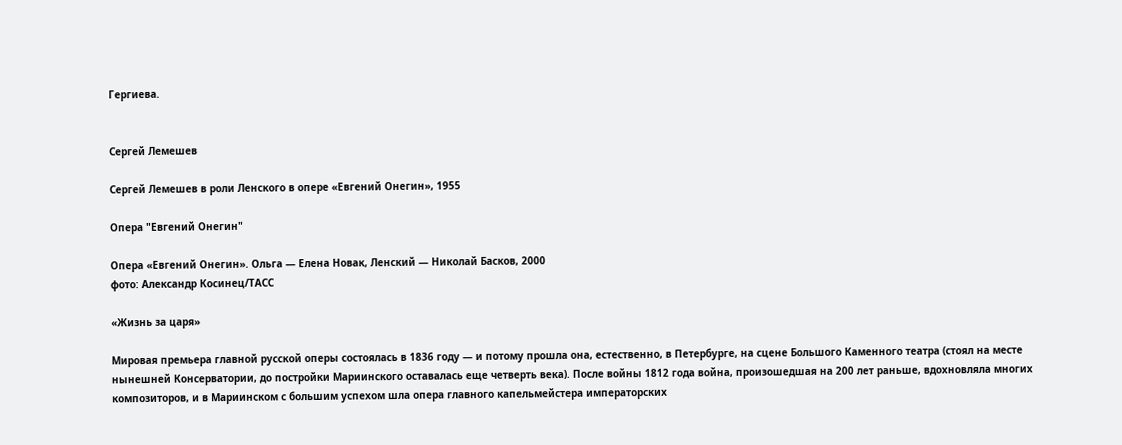Гергиева.


Сергей Лемешев

Сергей Лемешев в роли Ленского в опере «Евгений Онегин», 1955

Опера "Евгений Онегин"

Опера «Евгений Онегин». Ольга — Елена Новак, Ленский — Николай Басков, 2000
фото: Александр Косинец/ТАСС

«Жизнь за царя»

Мировая премьера главной русской оперы состоялась в 1836 году — и потому прошла она, естественно, в Петербурге, на сцене Большого Каменного театра (стоял на месте нынешней Консерватории, до постройки Мариинского оставалась еще четверть века). После войны 1812 года война, произошедшая на 200 лет раньше, вдохновляла многих композиторов, и в Мариинском с большим успехом шла опера главного капельмейстера императорских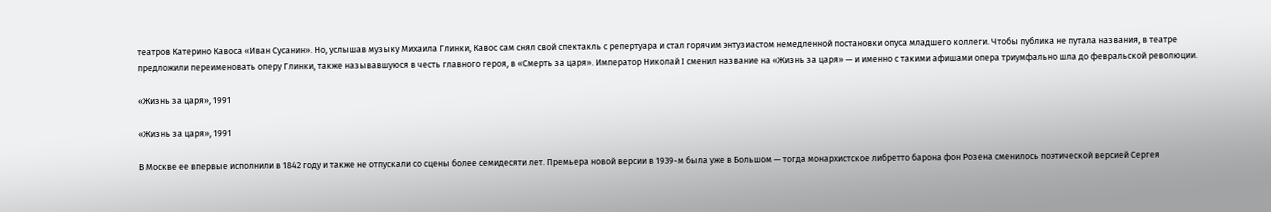театров Катерино Кавоса «Иван Сусанин». Но, услышав музыку Михаила Глинки, Кавос сам снял свой спектакль с репертуара и стал горячим энтузиастом немедленной постановки опуса младшего коллеги. Чтобы публика не путала названия, в театре предложили переименовать оперу Глинки, также называвшуюся в честь главного героя, в «Смерть за царя». Император Николай I сменил название на «Жизнь за царя» — и именно с такими афишами опера триумфально шла до февральской революции.

«Жизнь за царя», 1991

«Жизнь за царя», 1991

В Москве ее впервые исполнили в 1842 году и также не отпускали со сцены более семидесяти лет. Премьера новой версии в 1939-м была уже в Большом — тогда монархистское либретто барона фон Розена сменилось поэтической версией Сергея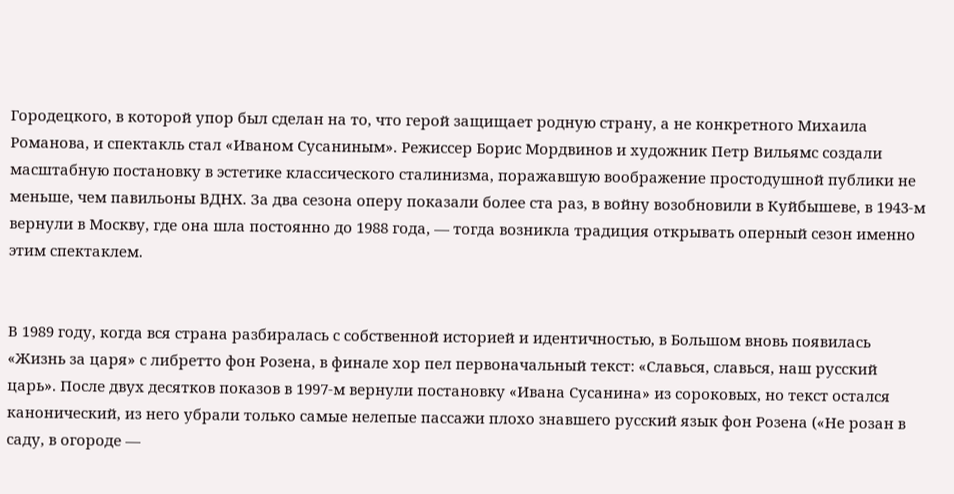Городецкого, в которой упор был сделан на то, что герой защищает родную страну, а не конкретного Михаила Романова, и спектакль стал «Иваном Сусаниным». Режиссер Борис Мордвинов и художник Петр Вильямс создали масштабную постановку в эстетике классического сталинизма, поражавшую воображение простодушной публики не меньше, чем павильоны ВДНХ. За два сезона оперу показали более ста раз, в войну возобновили в Куйбышеве, в 1943-м вернули в Москву, где она шла постоянно до 1988 года, — тогда возникла традиция открывать оперный сезон именно этим спектаклем.


В 1989 году, когда вся страна разбиралась с собственной историей и идентичностью, в Большом вновь появилась «Жизнь за царя» с либретто фон Розена, в финале хор пел первоначальный текст: «Славься, славься, наш русский царь». После двух десятков показов в 1997-м вернули постановку «Ивана Сусанина» из сороковых, но текст остался канонический, из него убрали только самые нелепые пассажи плохо знавшего русский язык фон Розена («Не розан в саду, в огороде —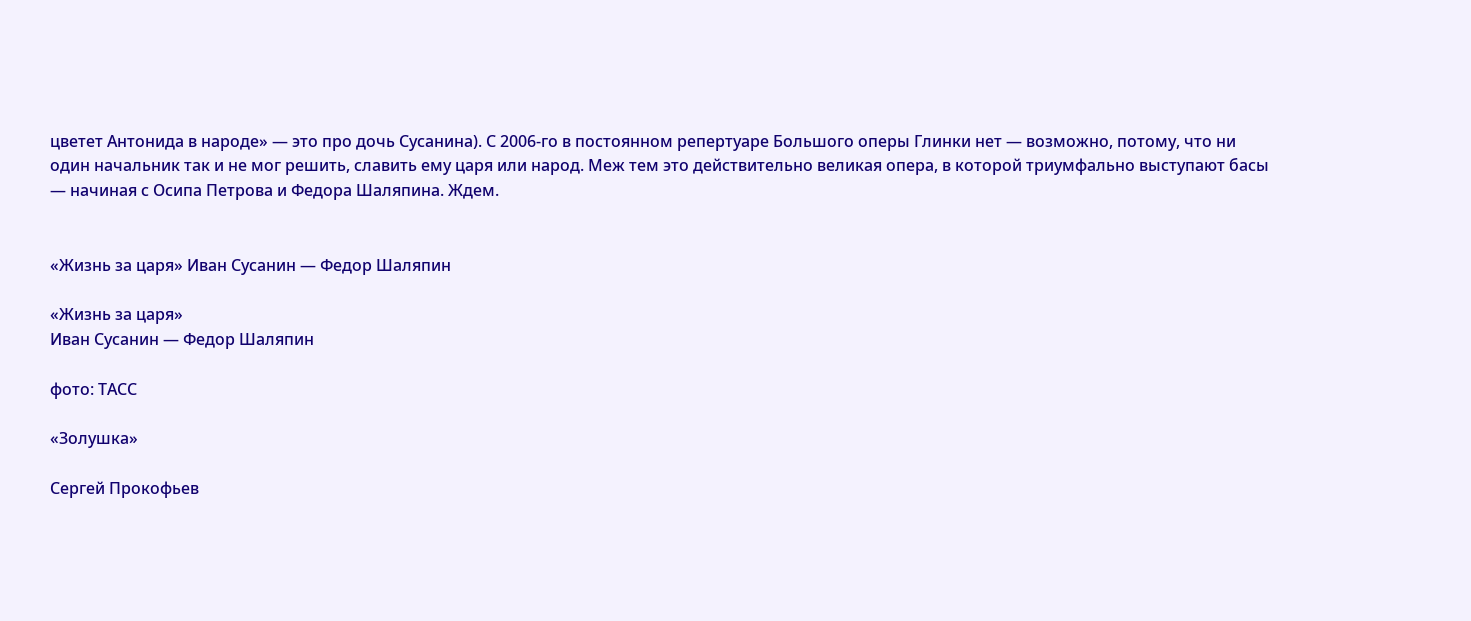цветет Антонида в народе» — это про дочь Сусанина). С 2006-го в постоянном репертуаре Большого оперы Глинки нет — возможно, потому, что ни один начальник так и не мог решить, славить ему царя или народ. Меж тем это действительно великая опера, в которой триумфально выступают басы — начиная с Осипа Петрова и Федора Шаляпина. Ждем.


«Жизнь за царя» Иван Сусанин — Федор Шаляпин

«Жизнь за царя»
Иван Сусанин — Федор Шаляпин

фото: ТАСС

«Золушка»

Сергей Прокофьев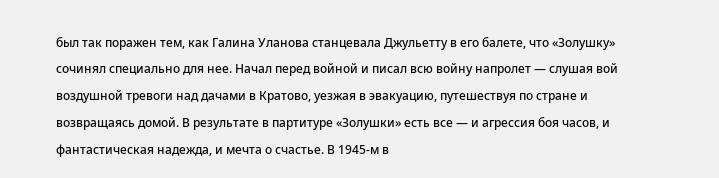был так поражен тем, как Галина Уланова станцевала Джульетту в его балете, что «Золушку» сочинял специально для нее. Начал перед войной и писал всю войну напролет — слушая вой воздушной тревоги над дачами в Кратово, уезжая в эвакуацию, путешествуя по стране и возвращаясь домой. В результате в партитуре «Золушки» есть все — и агрессия боя часов, и фантастическая надежда, и мечта о счастье. В 1945-м в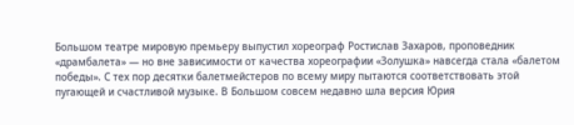Большом театре мировую премьеру выпустил хореограф Ростислав Захаров, проповедник «драмбалета» — но вне зависимости от качества хореографии «Золушка» навсегда стала «балетом победы». С тех пор десятки балетмейстеров по всему миру пытаются соответствовать этой пугающей и счастливой музыке. В Большом совсем недавно шла версия Юрия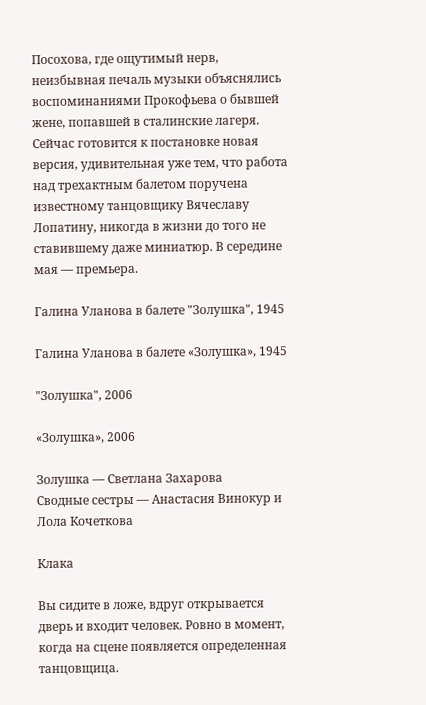Посохова, где ощутимый нерв, неизбывная печаль музыки объяснялись воспоминаниями Прокофьева о бывшей жене, попавшей в сталинские лагеря. Сейчас готовится к постановке новая версия, удивительная уже тем, что работа над трехактным балетом поручена известному танцовщику Вячеславу Лопатину, никогда в жизни до того не ставившему даже миниатюр. В середине мая — премьера.

Галина Уланова в балете "Золушка", 1945

Галина Уланова в балете «Золушка», 1945

"Золушка", 2006

«Золушка», 2006

Золушка — Светлана Захарова
Сводные сестры — Анастасия Винокур и Лола Кочеткова

Клака

Вы сидите в ложе, вдруг открывается дверь и входит человек. Ровно в момент, когда на сцене появляется определенная танцовщица.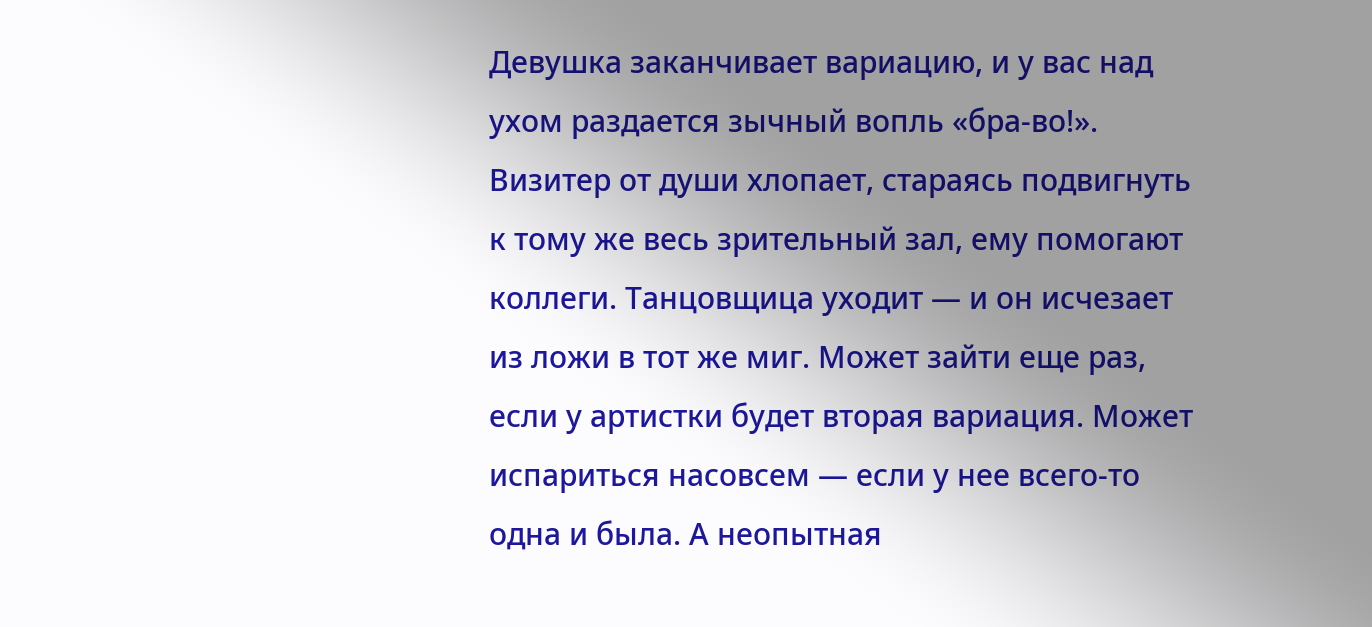Девушка заканчивает вариацию, и у вас над ухом раздается зычный вопль «бра-во!». Визитер от души хлопает, стараясь подвигнуть к тому же весь зрительный зал, ему помогают коллеги. Танцовщица уходит — и он исчезает из ложи в тот же миг. Может зайти еще раз, если у артистки будет вторая вариация. Может испариться насовсем — если у нее всего-то одна и была. А неопытная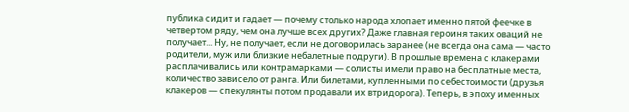публика сидит и гадает — почему столько народа хлопает именно пятой феечке в четвертом ряду, чем она лучше всех других? Даже главная героиня таких оваций не получает... Ну, не получает, если не договорилась заранее (не всегда она сама — часто родители, муж или близкие небалетные подруги). В прошлые времена с клакерами расплачивались или контрамарками — солисты имели право на бесплатные места, количество зависело от ранга. Или билетами, купленными по себестоимости (друзья клакеров — спекулянты потом продавали их втридорога). Теперь, в эпоху именных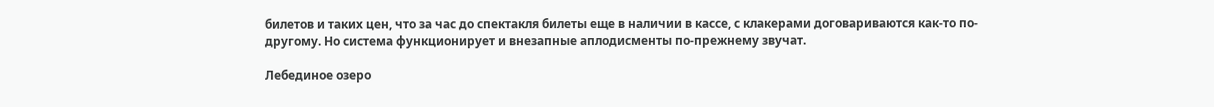билетов и таких цен, что за час до спектакля билеты еще в наличии в кассе, с клакерами договариваются как-то по-другому. Но система функционирует и внезапные аплодисменты по-прежнему звучат.

Лебединое озеро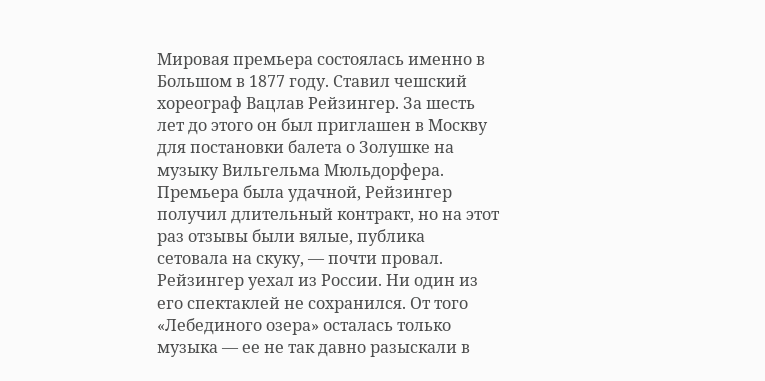Мировая премьера состоялась именно в Большом в 1877 году. Ставил чешский хореограф Вацлав Рейзингер. За шесть лет до этого он был приглашен в Москву для постановки балета о Золушке на музыку Вильгельма Мюльдорфера. Премьера была удачной, Рейзингер получил длительный контракт, но на этот раз отзывы были вялые, публика сетовала на скуку, — почти провал. Рейзингер уехал из России. Ни один из его спектаклей не сохранился. От того «Лебединого озера» осталась только музыка — ее не так давно разыскали в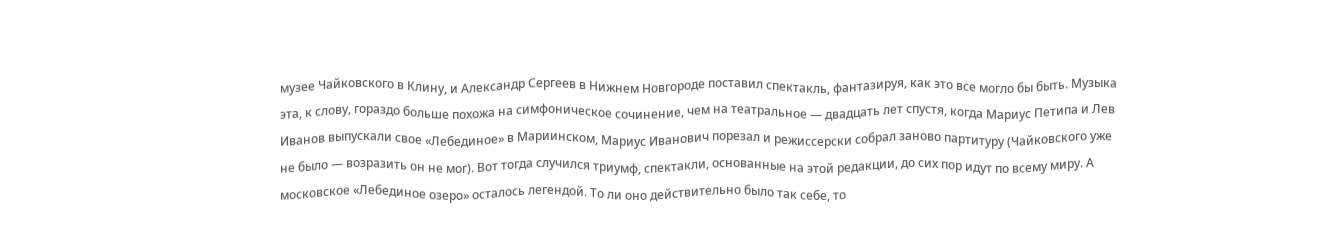музее Чайковского в Клину, и Александр Сергеев в Нижнем Новгороде поставил спектакль, фантазируя, как это все могло бы быть. Музыка эта, к слову, гораздо больше похожа на симфоническое сочинение, чем на театральное — двадцать лет спустя, когда Мариус Петипа и Лев Иванов выпускали свое «Лебединое» в Мариинском, Мариус Иванович порезал и режиссерски собрал заново партитуру (Чайковского уже не было — возразить он не мог). Вот тогда случился триумф, спектакли, основанные на этой редакции, до сих пор идут по всему миру. А московское «Лебединое озеро» осталось легендой. То ли оно действительно было так себе, то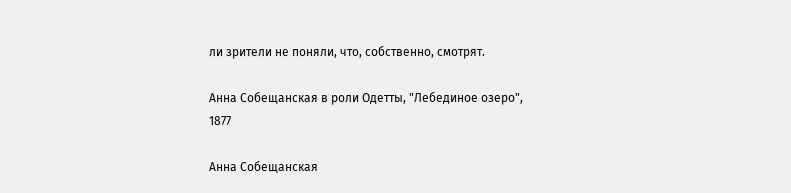ли зрители не поняли, что, собственно, смотрят.

Анна Собещанская в роли Одетты, "Лебединое озеро", 1877

Анна Собещанская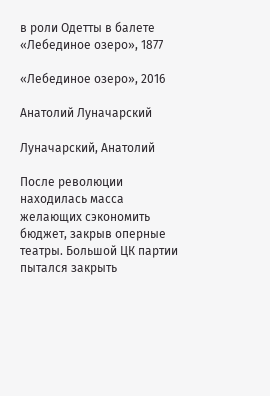в роли Одетты в балете «Лебединое озеро», 1877

«Лебединое озеро», 2016

Анатолий Луначарский

Луначарский, Анатолий

После революции находилась масса желающих сэкономить бюджет, закрыв оперные театры. Большой ЦК партии пытался закрыть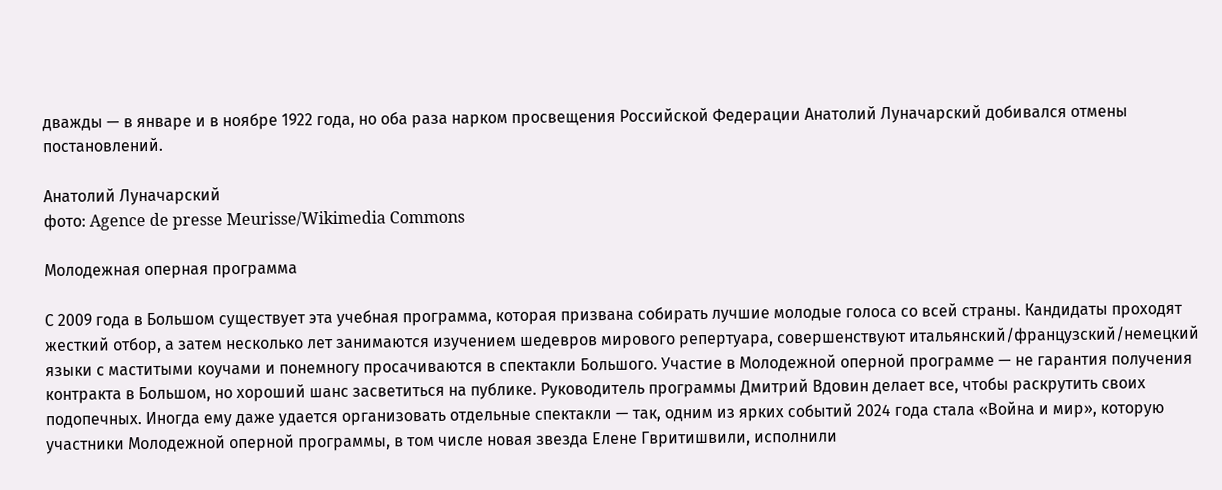дважды — в январе и в ноябре 1922 года, но оба раза нарком просвещения Российской Федерации Анатолий Луначарский добивался отмены постановлений.

Анатолий Луначарский
фото: Agence de presse Meurisse/Wikimedia Commons

Молодежная оперная программа

С 2009 года в Большом существует эта учебная программа, которая призвана собирать лучшие молодые голоса со всей страны. Кандидаты проходят жесткий отбор, а затем несколько лет занимаются изучением шедевров мирового репертуара, совершенствуют итальянский/французский/немецкий языки с маститыми коучами и понемногу просачиваются в спектакли Большого. Участие в Молодежной оперной программе — не гарантия получения контракта в Большом, но хороший шанс засветиться на публике. Руководитель программы Дмитрий Вдовин делает все, чтобы раскрутить своих подопечных. Иногда ему даже удается организовать отдельные спектакли — так, одним из ярких событий 2024 года стала «Война и мир», которую участники Молодежной оперной программы, в том числе новая звезда Елене Гвритишвили, исполнили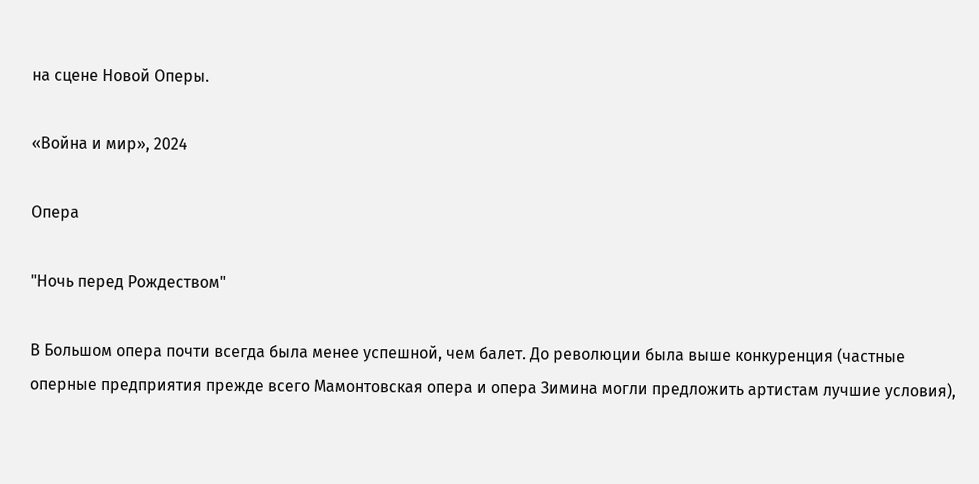на сцене Новой Оперы.

«Война и мир», 2024

Опера

"Ночь перед Рождеством"

В Большом опера почти всегда была менее успешной, чем балет. До революции была выше конкуренция (частные оперные предприятия прежде всего Мамонтовская опера и опера Зимина могли предложить артистам лучшие условия),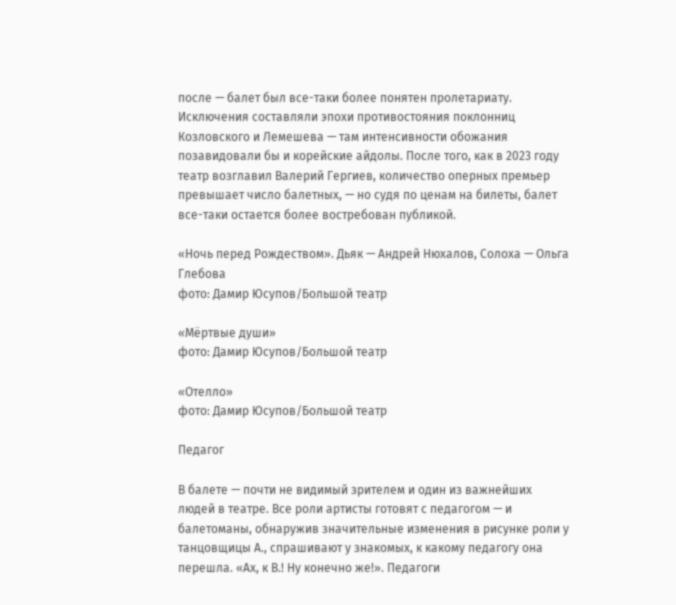после — балет был все-таки более понятен пролетариату. Исключения составляли эпохи противостояния поклонниц Козловского и Лемешева — там интенсивности обожания позавидовали бы и корейские айдолы. После того, как в 2023 году театр возглавил Валерий Гергиев, количество оперных премьер превышает число балетных, — но судя по ценам на билеты, балет все-таки остается более востребован публикой.

«Ночь перед Рождеством». Дьяк — Андрей Нюхалов, Солоха — Ольга Глебова
фото: Дамир Юсупов/Большой театр

«Мёртвые души»
фото: Дамир Юсупов/Большой театр

«Отелло»
фото: Дамир Юсупов/Большой театр

Педагог

В балете — почти не видимый зрителем и один из важнейших людей в театре. Все роли артисты готовят с педагогом — и балетоманы, обнаружив значительные изменения в рисунке роли у танцовщицы А., спрашивают у знакомых, к какому педагогу она перешла. «Ах, к В.! Ну конечно же!». Педагоги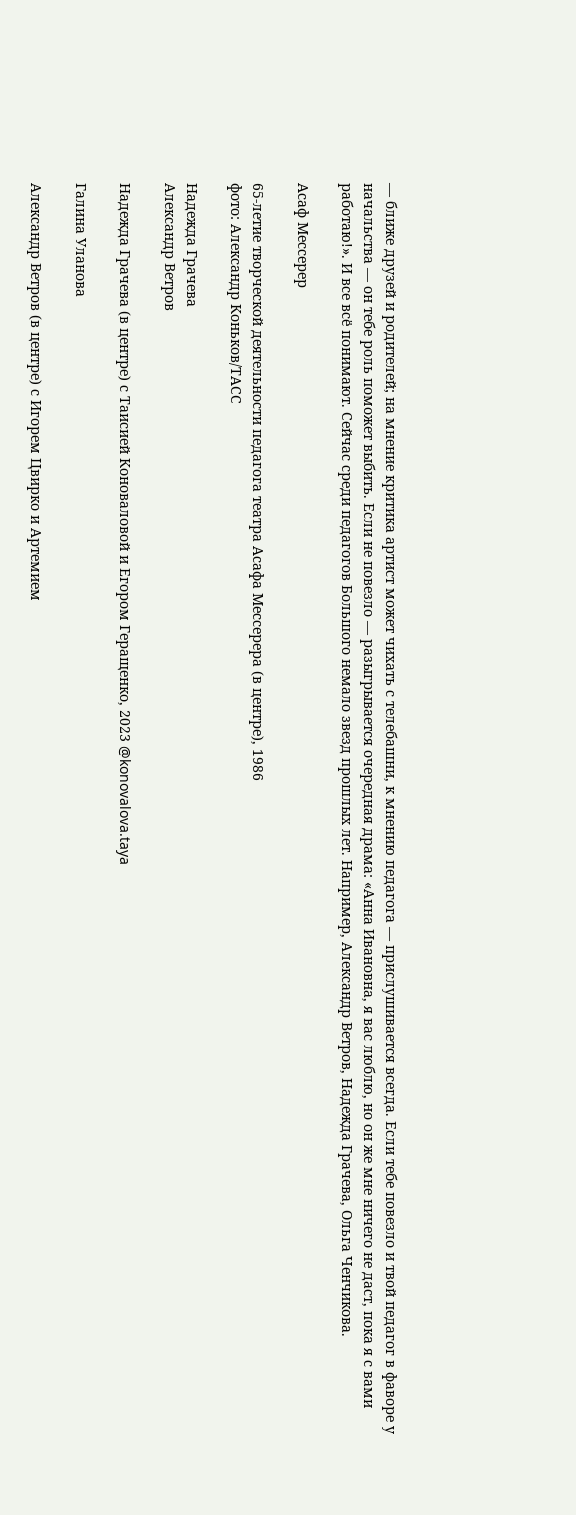— ближе друзей и родителей; на мнение критика артист может чихать с телебашни, к мнению педагога — прислушивается всегда. Если тебе повезло и твой педагог в фаворе у начальства — он тебе роль поможет выбить. Если не повезло — разыгрывается очередная драма: «Анна Ивановна, я вас люблю, но он же мне ничего не даст, пока я с вами работаю!». И все всё понимают. Сейчас среди педагогов Большого немало звезд прошлых лет. Например, Александр Ветров, Надежда Грачева, Ольга Ченчикова.

Асаф Мессерер

65-летие творческой деятельности педагога театра Асафа Мессерера (в центре), 1986
фото: Александр Коньков/ТАСС

Надежда Грачева
Александр Ветров

Надежда Грачева (в центре) с Таисией Коноваловой и Егором Геращенко, 2023 @konovalova.taya

Галина Уланова

Александр Ветров (в центре) с Игорем Цвирко и Артемием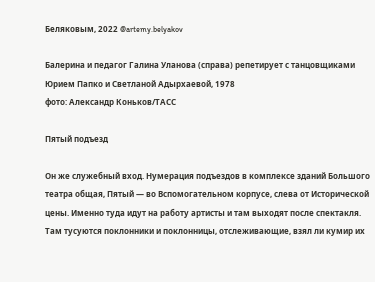Беляковым, 2022 @artemy.belyakov

Балерина и педагог Галина Уланова (справа) репетирует с танцовщиками Юрием Папко и Светланой Адырхаевой, 1978
фото: Александр Коньков/ТАСС

Пятый подъезд

Он же служебный вход. Нумерация подъездов в комплексе зданий Большого театра общая, Пятый — во Вспомогательном корпусе, слева от Исторической цены. Именно туда идут на работу артисты и там выходят после спектакля. Там тусуются поклонники и поклонницы, отслеживающие, взял ли кумир их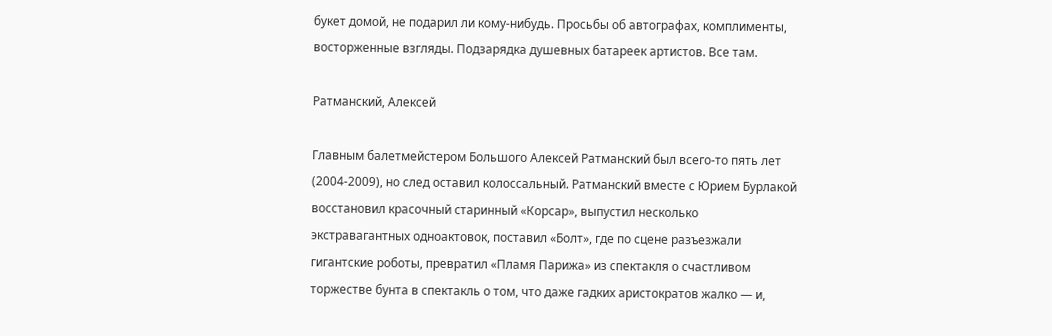букет домой, не подарил ли кому-нибудь. Просьбы об автографах, комплименты, восторженные взгляды. Подзарядка душевных батареек артистов. Все там.

Ратманский, Алексей

Главным балетмейстером Большого Алексей Ратманский был всего-то пять лет (2004-2009), но след оставил колоссальный. Ратманский вместе с Юрием Бурлакой восстановил красочный старинный «Корсар», выпустил несколько экстравагантных одноактовок, поставил «Болт», где по сцене разъезжали гигантские роботы, превратил «Пламя Парижа» из спектакля о счастливом торжестве бунта в спектакль о том, что даже гадких аристократов жалко — и,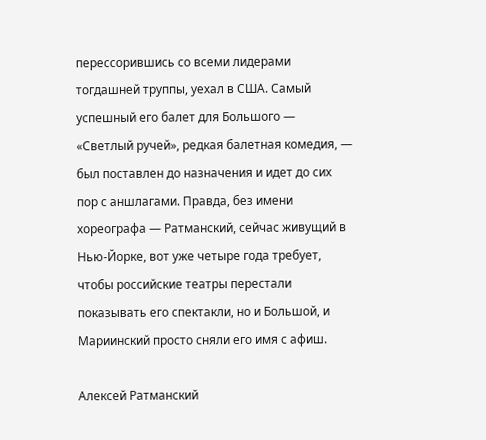перессорившись со всеми лидерами тогдашней труппы, уехал в США. Самый успешный его балет для Большого — «Светлый ручей», редкая балетная комедия, — был поставлен до назначения и идет до сих пор с аншлагами. Правда, без имени хореографа — Ратманский, сейчас живущий в Нью-Йорке, вот уже четыре года требует, чтобы российские театры перестали показывать его спектакли, но и Большой, и Мариинский просто сняли его имя с афиш.

Алексей Ратманский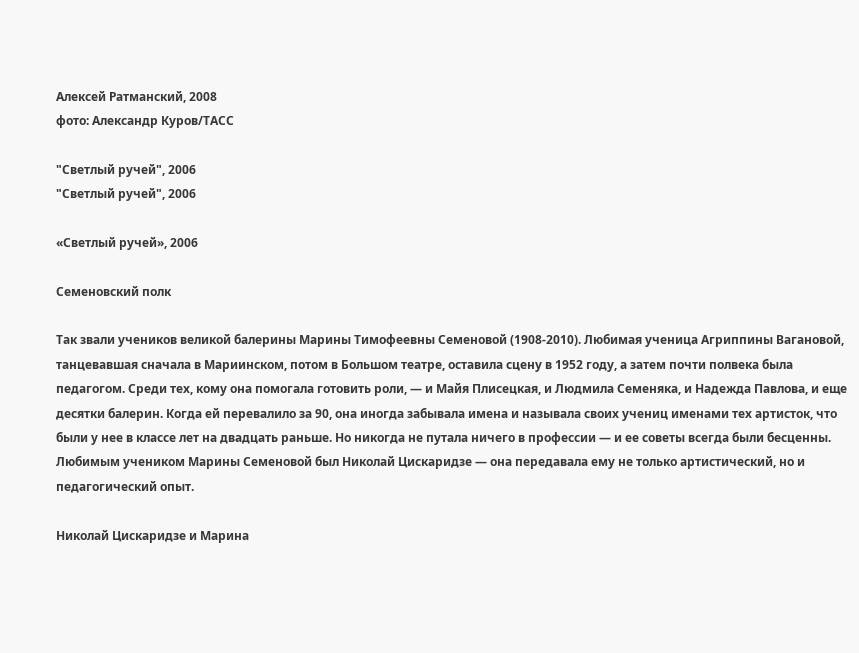Алексей Ратманский, 2008
фото: Александр Куров/ТАСС

"Светлый ручей", 2006
"Светлый ручей", 2006

«Светлый ручей», 2006

Семеновский полк

Так звали учеников великой балерины Марины Тимофеевны Семеновой (1908-2010). Любимая ученица Агриппины Вагановой, танцевавшая сначала в Мариинском, потом в Большом театре, оставила сцену в 1952 году, а затем почти полвека была педагогом. Среди тех, кому она помогала готовить роли, — и Майя Плисецкая, и Людмила Семеняка, и Надежда Павлова, и еще десятки балерин. Когда ей перевалило за 90, она иногда забывала имена и называла своих учениц именами тех артисток, что были у нее в классе лет на двадцать раньше. Но никогда не путала ничего в профессии — и ее советы всегда были бесценны. Любимым учеником Марины Семеновой был Николай Цискаридзе — она передавала ему не только артистический, но и педагогический опыт.

Николай Цискаридзе и Марина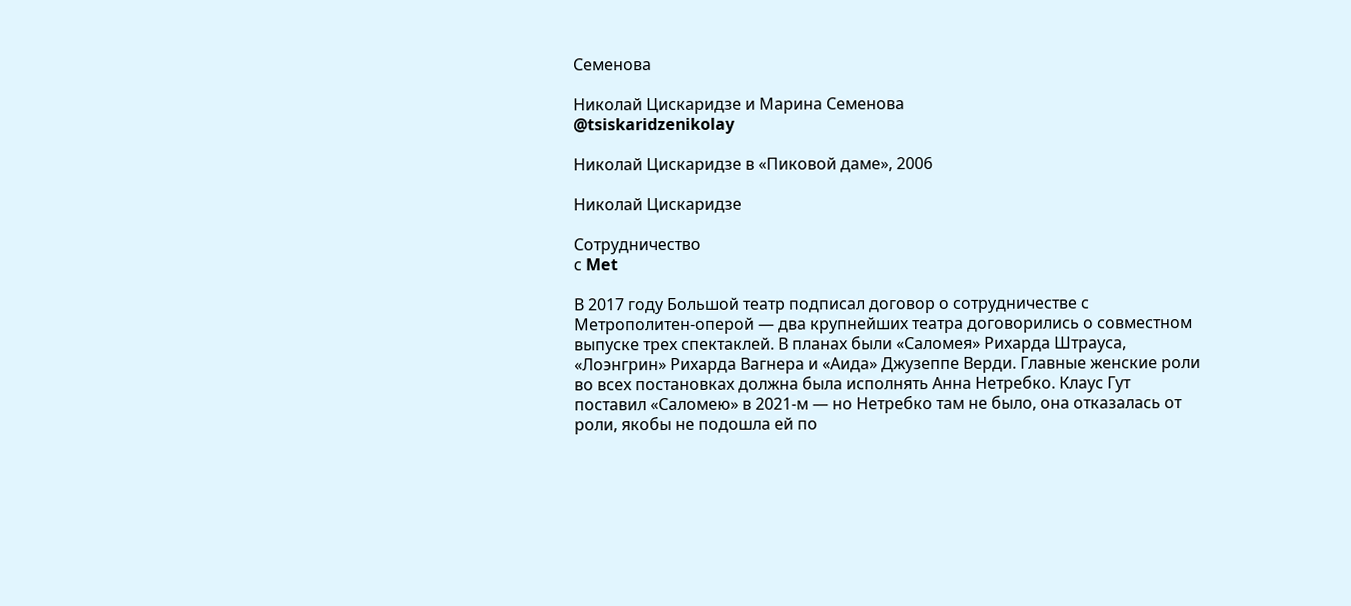Семенова

Николай Цискаридзе и Марина Семенова
@tsiskaridzenikolay

Николай Цискаридзе в «Пиковой даме», 2006

Николай Цискаридзе

Сотрудничество
с Met

В 2017 году Большой театр подписал договор о сотрудничестве с Метрополитен-оперой — два крупнейших театра договорились о совместном выпуске трех спектаклей. В планах были «Саломея» Рихарда Штрауса, «Лоэнгрин» Рихарда Вагнера и «Аида» Джузеппе Верди. Главные женские роли во всех постановках должна была исполнять Анна Нетребко. Клаус Гут поставил «Саломею» в 2021-м — но Нетребко там не было, она отказалась от роли, якобы не подошла ей по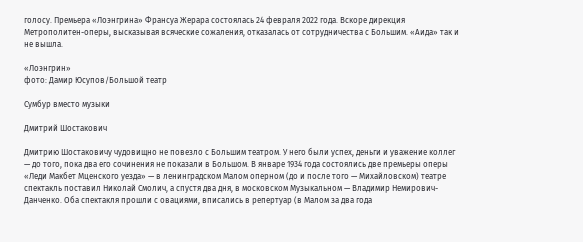голосу. Премьера «Лоэнгрина» Франсуа Жерара состоялась 24 февраля 2022 года. Вскоре дирекция Метрополитен-оперы, высказывая всяческие сожаления, отказалась от сотрудничества с Большим. «Аида» так и не вышла.

«Лоэнгрин»
фото: Дамир Юсупов/Большой театр

Сумбур вместо музыки

Дмитрий Шостакович

Дмитрию Шостаковичу чудовищно не повезло с Большим театром. У него были успех, деньги и уважение коллег — до того, пока два его сочинения не показали в Большом. В январе 1934 года состоялись две премьеры оперы «Леди Макбет Мценского уезда» — в ленинградском Малом оперном (до и после того — Михайловском) театре спектакль поставил Николай Смолич, а спустя два дня, в московском Музыкальном — Владимир Немирович-Данченко. Оба спектакля прошли с овациями, вписались в репертуар (в Малом за два года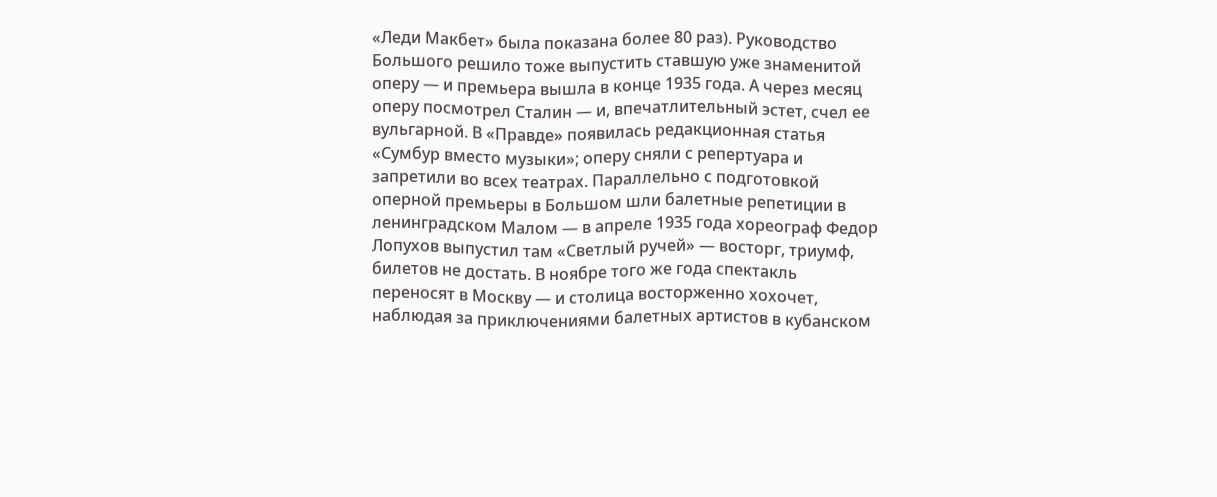«Леди Макбет» была показана более 80 раз). Руководство Большого решило тоже выпустить ставшую уже знаменитой оперу — и премьера вышла в конце 1935 года. А через месяц оперу посмотрел Сталин — и, впечатлительный эстет, счел ее вульгарной. В «Правде» появилась редакционная статья «Сумбур вместо музыки»; оперу сняли с репертуара и запретили во всех театрах. Параллельно с подготовкой оперной премьеры в Большом шли балетные репетиции в ленинградском Малом — в апреле 1935 года хореограф Федор Лопухов выпустил там «Светлый ручей» — восторг, триумф, билетов не достать. В ноябре того же года спектакль переносят в Москву — и столица восторженно хохочет, наблюдая за приключениями балетных артистов в кубанском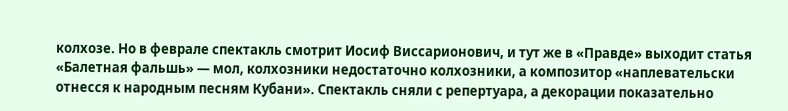колхозе. Но в феврале спектакль смотрит Иосиф Виссарионович, и тут же в «Правде» выходит статья «Балетная фальшь» — мол, колхозники недостаточно колхозники, а композитор «наплевательски отнесся к народным песням Кубани». Спектакль сняли с репертуара, а декорации показательно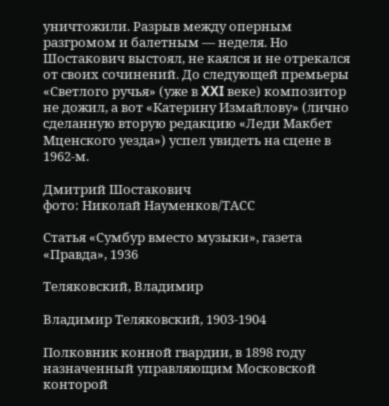уничтожили. Разрыв между оперным разгромом и балетным — неделя. Но Шостакович выстоял, не каялся и не отрекался от своих сочинений. До следующей премьеры «Светлого ручья» (уже в XXI веке) композитор не дожил, а вот «Катерину Измайлову» (лично сделанную вторую редакцию «Леди Макбет Мценского уезда») успел увидеть на сцене в 1962-м.

Дмитрий Шостакович
фото: Николай Науменков/ТАСС

Статья «Сумбур вместо музыки», газета «Правда», 1936

Теляковский, Владимир

Владимир Теляковский, 1903-1904

Полковник конной гвардии, в 1898 году назначенный управляющим Московской конторой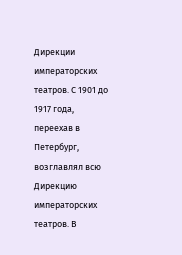Дирекции императорских театров. С 1901 до 1917 года, переехав в Петербург, возглавлял всю Дирекцию императорских театров. В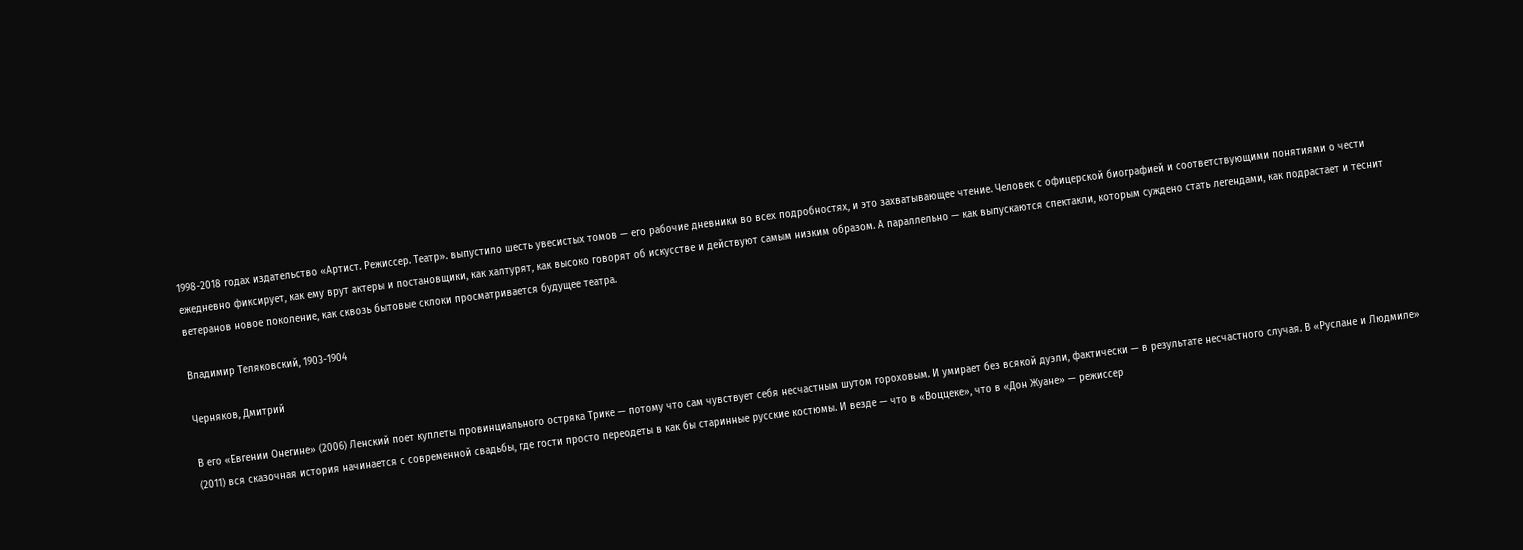1998-2018 годах издательство «Артист. Режиссер. Театр». выпустило шесть увесистых томов — его рабочие дневники во всех подробностях, и это захватывающее чтение. Человек с офицерской биографией и соответствующими понятиями о чести ежедневно фиксирует, как ему врут актеры и постановщики, как халтурят, как высоко говорят об искусстве и действуют самым низким образом. А параллельно — как выпускаются спектакли, которым суждено стать легендами, как подрастает и теснит ветеранов новое поколение, как сквозь бытовые склоки просматривается будущее театра.

Владимир Теляковский, 1903-1904

Черняков, Дмитрий

В его «Евгении Онегине» (2006) Ленский поет куплеты провинциального остряка Трике — потому что сам чувствует себя несчастным шутом гороховым. И умирает без всякой дуэли, фактически — в результате несчастного случая. В «Руслане и Людмиле» (2011) вся сказочная история начинается с современной свадьбы, где гости просто переодеты в как бы старинные русские костюмы. И везде — что в «Воццеке», что в «Дон Жуане» — режиссер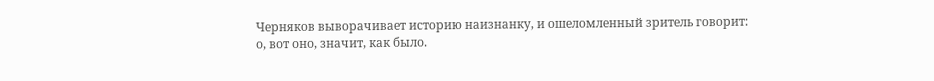Черняков выворачивает историю наизнанку, и ошеломленный зритель говорит: о, вот оно, значит, как было.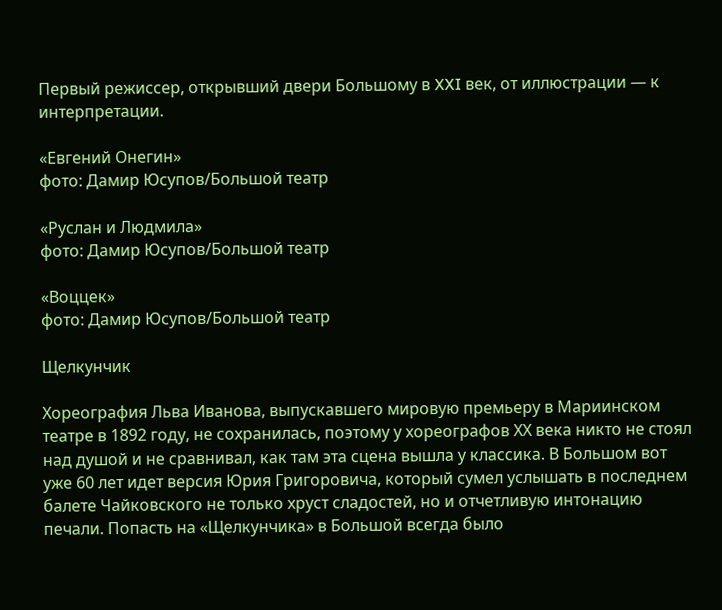Первый режиссер, открывший двери Большому в XXI век, от иллюстрации — к интерпретации.

«Евгений Онегин»
фото: Дамир Юсупов/Большой театр

«Руслан и Людмила»
фото: Дамир Юсупов/Большой театр

«Воццек»
фото: Дамир Юсупов/Большой театр

Щелкунчик

Хореография Льва Иванова, выпускавшего мировую премьеру в Мариинском театре в 1892 году, не сохранилась, поэтому у хореографов ХХ века никто не стоял над душой и не сравнивал, как там эта сцена вышла у классика. В Большом вот уже 60 лет идет версия Юрия Григоровича, который сумел услышать в последнем балете Чайковского не только хруст сладостей, но и отчетливую интонацию печали. Попасть на «Щелкунчика» в Большой всегда было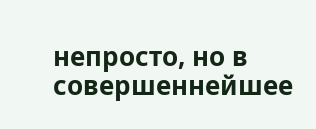непросто, но в совершеннейшее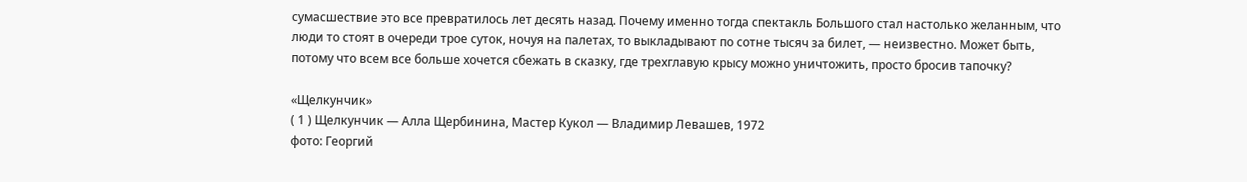сумасшествие это все превратилось лет десять назад. Почему именно тогда спектакль Большого стал настолько желанным, что люди то стоят в очереди трое суток, ночуя на палетах, то выкладывают по сотне тысяч за билет, — неизвестно. Может быть, потому что всем все больше хочется сбежать в сказку, где трехглавую крысу можно уничтожить, просто бросив тапочку?

«Щелкунчик»
( 1 ) Щелкунчик — Алла Щербинина, Мастер Кукол — Владимир Левашев, 1972
фото: Георгий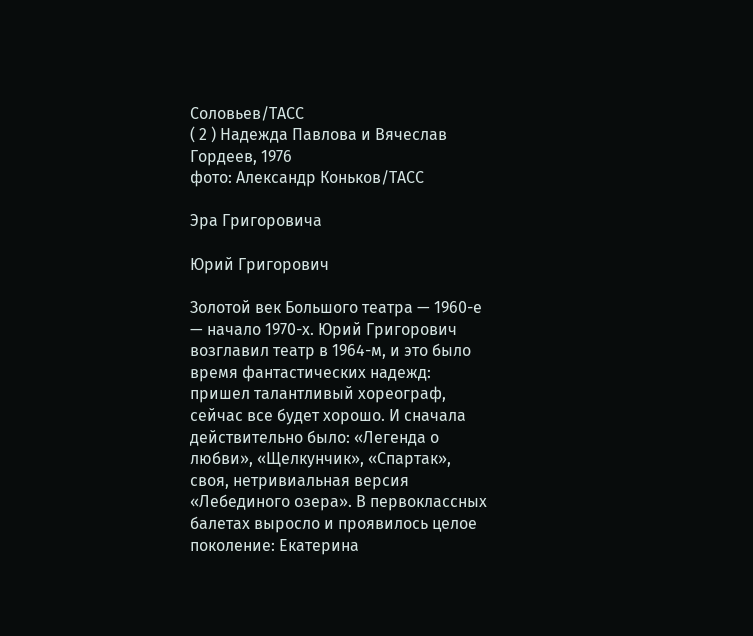Соловьев/ТАСС
( 2 ) Надежда Павлова и Вячеслав Гордеев, 1976
фото: Александр Коньков/ТАСС

Эра Григоровича

Юрий Григорович

Золотой век Большого театра — 1960-е — начало 1970-х. Юрий Григорович возглавил театр в 1964-м, и это было время фантастических надежд: пришел талантливый хореограф, сейчас все будет хорошо. И сначала действительно было: «Легенда о любви», «Щелкунчик», «Спартак», своя, нетривиальная версия «Лебединого озера». В первоклассных балетах выросло и проявилось целое поколение: Екатерина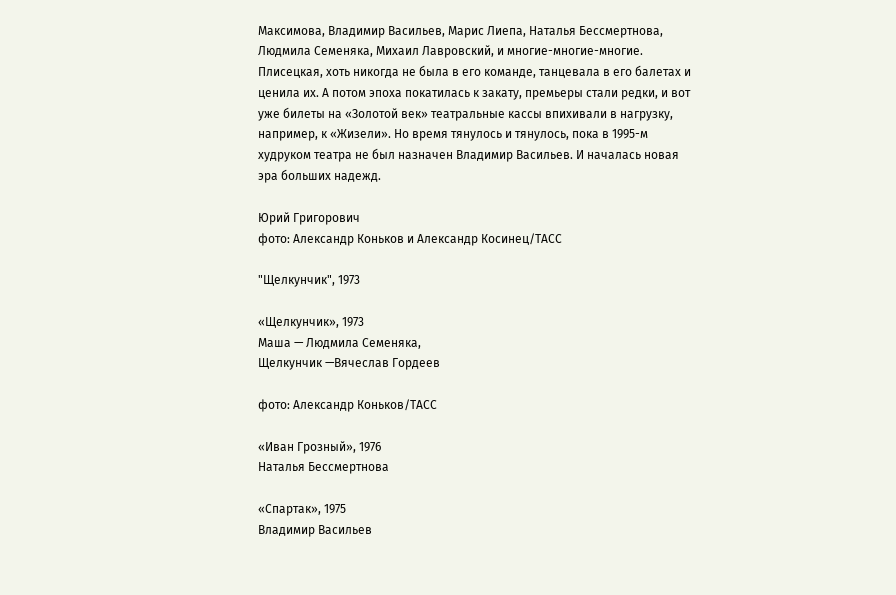Максимова, Владимир Васильев, Марис Лиепа, Наталья Бессмертнова, Людмила Семеняка, Михаил Лавровский, и многие-многие-многие. Плисецкая, хоть никогда не была в его команде, танцевала в его балетах и ценила их. А потом эпоха покатилась к закату, премьеры стали редки, и вот уже билеты на «Золотой век» театральные кассы впихивали в нагрузку, например, к «Жизели». Но время тянулось и тянулось, пока в 1995-м худруком театра не был назначен Владимир Васильев. И началась новая эра больших надежд.

Юрий Григорович
фото: Александр Коньков и Александр Косинец/ТАСС

"Щелкунчик", 1973

«Щелкунчик», 1973
Маша — Людмила Семеняка,
Щелкунчик —Вячеслав Гордеев

фото: Александр Коньков/ТАСС

«Иван Грозный», 1976
Наталья Бессмертнова

«Спартак», 1975
Владимир Васильев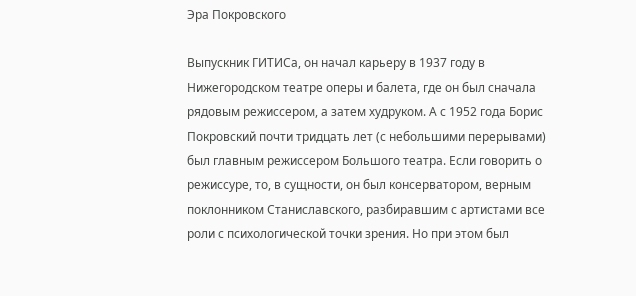Эра Покровского

Выпускник ГИТИСа, он начал карьеру в 1937 году в Нижегородском театре оперы и балета, где он был сначала рядовым режиссером, а затем худруком. А с 1952 года Борис Покровский почти тридцать лет (с небольшими перерывами) был главным режиссером Большого театра. Если говорить о режиссуре, то, в сущности, он был консерватором, верным поклонником Станиславского, разбиравшим с артистами все роли с психологической точки зрения. Но при этом был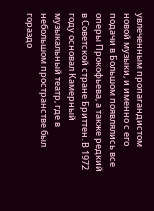увлеченным пропагандистом новой музыки, и именно с его подачи в Большом появлялись все оперы Прокофьева, а также редкий в Советской стране Бриттен. В 1972 году основал Камерный музыкальный театр, где в небольшом пространстве был гораздо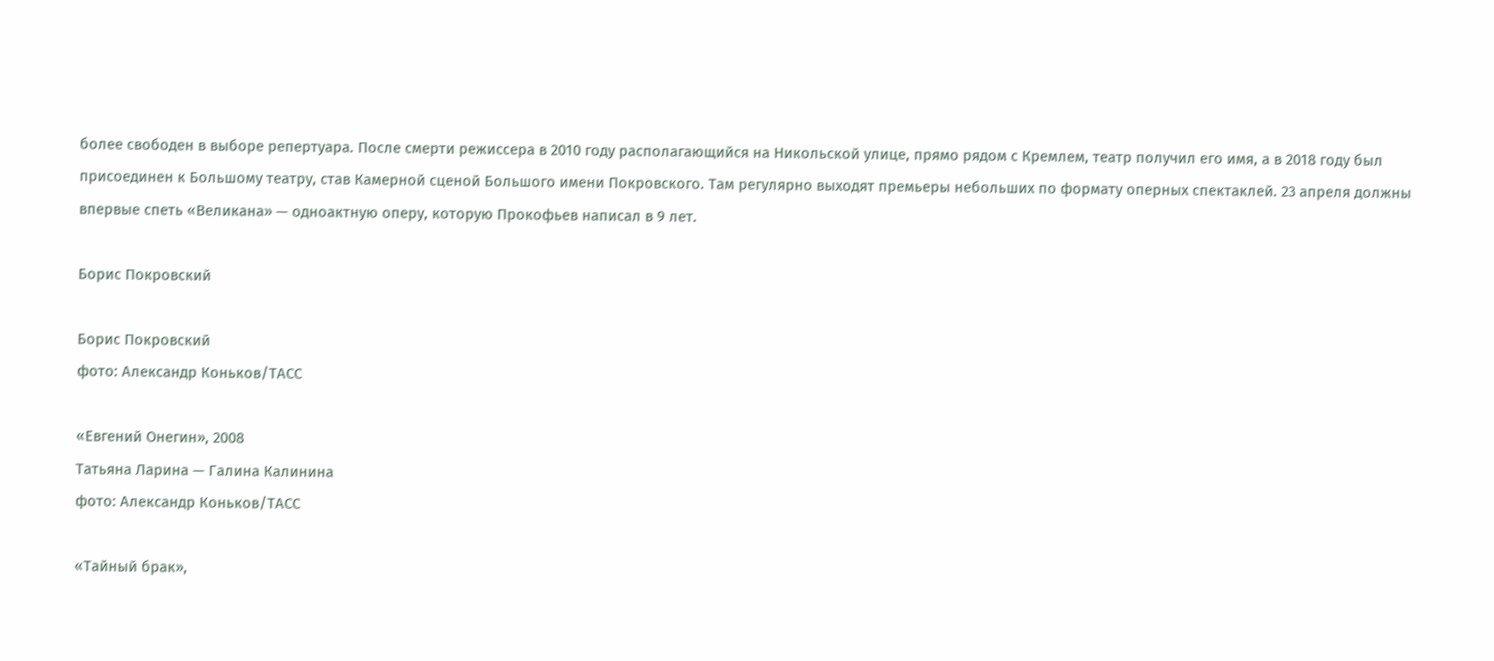более свободен в выборе репертуара. После смерти режиссера в 2010 году располагающийся на Никольской улице, прямо рядом с Кремлем, театр получил его имя, а в 2018 году был присоединен к Большому театру, став Камерной сценой Большого имени Покровского. Там регулярно выходят премьеры небольших по формату оперных спектаклей. 23 апреля должны впервые спеть «Великана» — одноактную оперу, которую Прокофьев написал в 9 лет.

Борис Покровский

Борис Покровский
фото: Александр Коньков/ТАСС

«Евгений Онегин», 2008
Татьяна Ларина — Галина Калинина
фото: Александр Коньков/ТАСС

«Тайный брак»,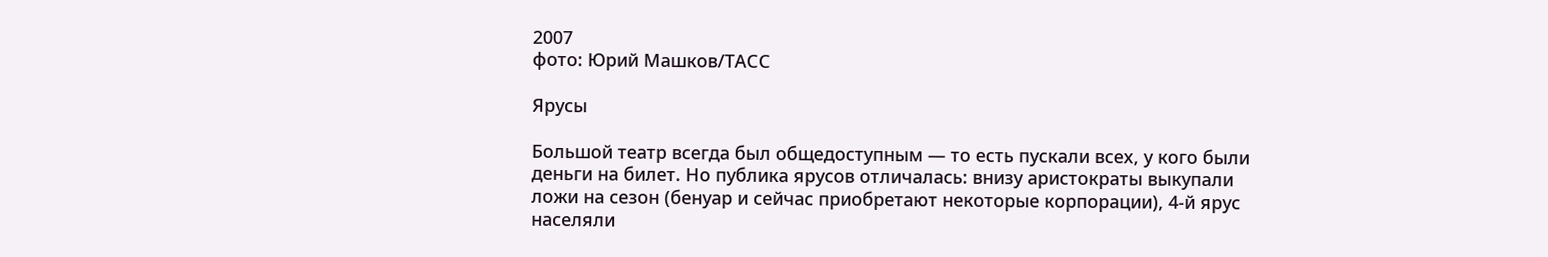2007
фото: Юрий Машков/ТАСС

Ярусы

Большой театр всегда был общедоступным — то есть пускали всех, у кого были деньги на билет. Но публика ярусов отличалась: внизу аристократы выкупали ложи на сезон (бенуар и сейчас приобретают некоторые корпорации), 4-й ярус населяли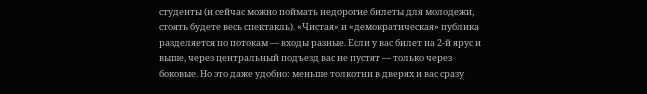студенты (и сейчас можно поймать недорогие билеты для молодежи, стоять будете весь спектакль). «Чистая» и «демократическая» публика разделяется по потокам — входы разные. Если у вас билет на 2-й ярус и выше, через центральный подъезд вас не пустят — только через боковые. Но это даже удобно: меньше толкотни в дверях и вас сразу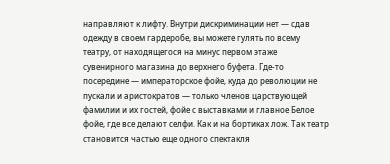направляют к лифту. Внутри дискриминации нет — сдав одежду в своем гардеробе, вы можете гулять по всему театру, от находящегося на минус первом этаже сувенирного магазина до верхнего буфета. Где-то посередине — императорское фойе, куда до революции не пускали и аристократов — только членов царствующей фамилии и их гостей, фойе с выставками и главное Белое фойе, где все делают селфи. Как и на бортиках лож. Так театр становится частью еще одного спектакля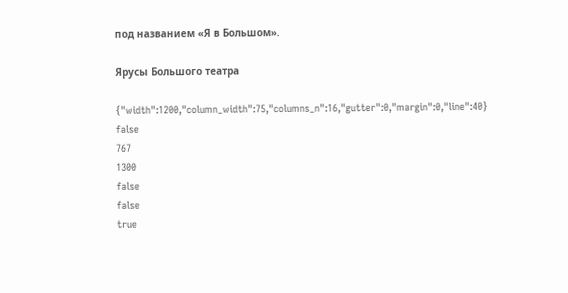под названием «Я в Большом».

Ярусы Большого театра

{"width":1200,"column_width":75,"columns_n":16,"gutter":0,"margin":0,"line":40}
false
767
1300
false
false
true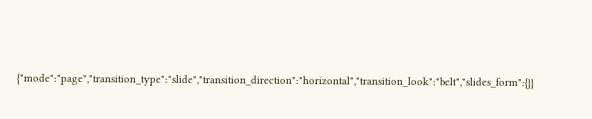{"mode":"page","transition_type":"slide","transition_direction":"horizontal","transition_look":"belt","slides_form":{}}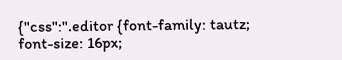{"css":".editor {font-family: tautz; font-size: 16px;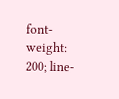font-weight: 200; line-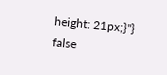height: 21px;}"}
false